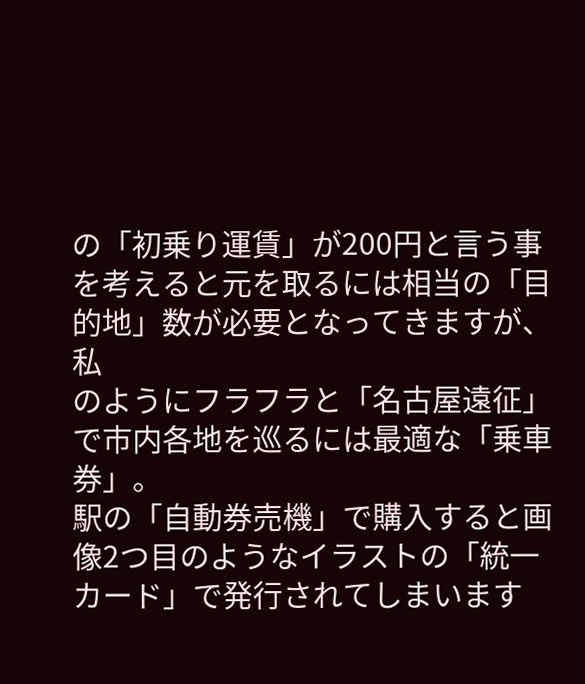の「初乗り運賃」が200円と言う事を考えると元を取るには相当の「目的地」数が必要となってきますが、私
のようにフラフラと「名古屋遠征」で市内各地を巡るには最適な「乗車券」。
駅の「自動券売機」で購入すると画像2つ目のようなイラストの「統一カード」で発行されてしまいます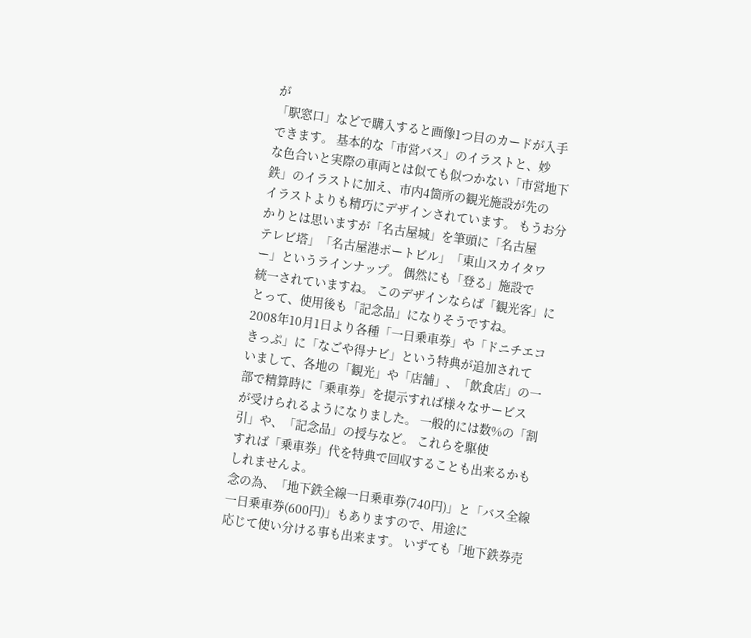が
「駅窓口」などで購入すると画像1つ目のカードが入手できます。 基本的な「市営バス」のイラストと、妙
な色合いと実際の車両とは似ても似つかない「市営地下鉄」のイラストに加え、市内4箇所の観光施設が先の
イラストよりも精巧にデザインされています。 もうお分かりとは思いますが「名古屋城」を筆頭に「名古屋
テレビ塔」「名古屋港ポートビル」「東山スカイタワー」というラインナップ。 偶然にも「登る」施設で
統一されていますね。 このデザインならば「観光客」にとって、使用後も「記念品」になりそうですね。
2008年10月1日より各種「一日乗車券」や「ドニチエコきっぷ」に「なごや得ナビ」という特典が追加されて
いまして、各地の「観光」や「店舗」、「飲食店」の一部で精算時に「乗車券」を提示すれば様々なサービス
が受けられるようになりました。 一般的には数%の「割引」や、「記念品」の授与など。 これらを駆使
すれば「乗車券」代を特典で回収することも出来るかもしれませんよ。
念の為、「地下鉄全線一日乗車券(740円)」と「バス全線一日乗車券(600円)」もありますので、用途に
応じて使い分ける事も出来ます。 いずても「地下鉄券売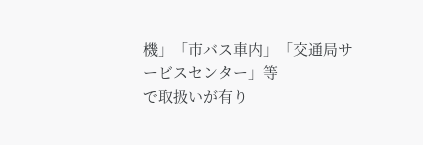機」「市バス車内」「交通局サービスセンター」等
で取扱いが有り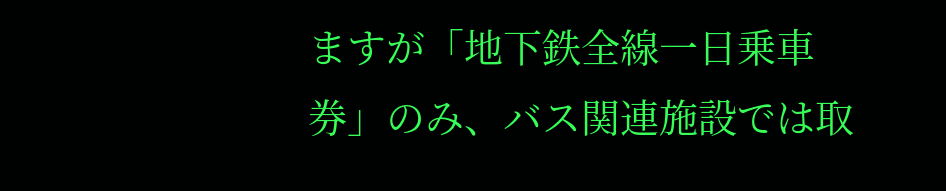ますが「地下鉄全線一日乗車券」のみ、バス関連施設では取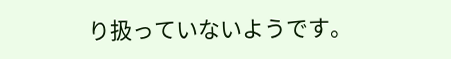り扱っていないようです。